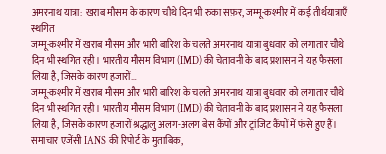अमरनाथ यात्रा: खराब मौसम के कारण चौथे दिन भी रुका सफ़र, जम्मू-कश्मीर में कई तीर्थयात्राएँ स्थगित
जम्मू-कश्मीर में खराब मौसम और भारी बारिश के चलते अमरनाथ यात्रा बुधवार को लगातार चौथे दिन भी स्थगित रही। भारतीय मौसम विभाग (IMD) की चेतावनी के बाद प्रशासन ने यह फैसला लिया है, जिसके कारण हजारों…
जम्मू-कश्मीर में खराब मौसम और भारी बारिश के चलते अमरनाथ यात्रा बुधवार को लगातार चौथे दिन भी स्थगित रही। भारतीय मौसम विभाग (IMD) की चेतावनी के बाद प्रशासन ने यह फैसला लिया है, जिसके कारण हजारों श्रद्धालु अलग-अलग बेस कैंपों और ट्रांजिट कैंपों में फंसे हुए हैं। समाचार एजेंसी IANS की रिपोर्ट के मुताबिक,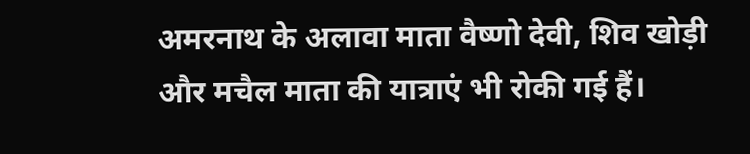अमरनाथ के अलावा माता वैष्णो देवी, शिव खोड़ी और मचैल माता की यात्राएं भी रोकी गई हैं।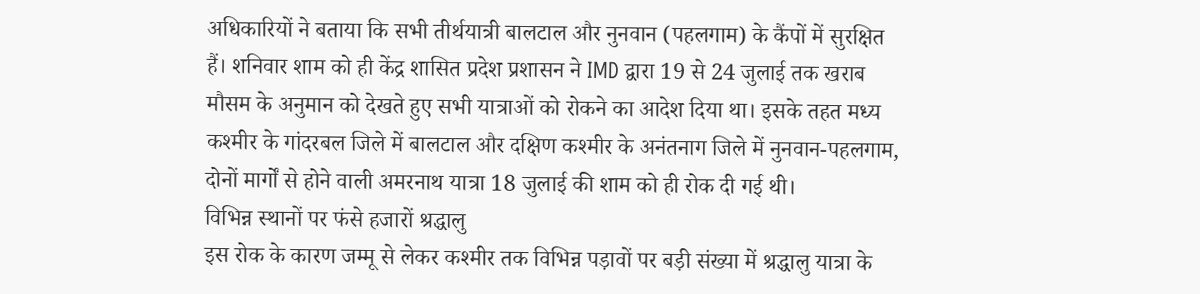अधिकारियों ने बताया कि सभी तीर्थयात्री बालटाल और नुनवान (पहलगाम) के कैंपों में सुरक्षित हैं। शनिवार शाम को ही केंद्र शासित प्रदेश प्रशासन ने IMD द्वारा 19 से 24 जुलाई तक खराब मौसम के अनुमान को देखते हुए सभी यात्राओं को रोकने का आदेश दिया था। इसके तहत मध्य कश्मीर के गांदरबल जिले में बालटाल और दक्षिण कश्मीर के अनंतनाग जिले में नुनवान-पहलगाम, दोनों मार्गों से होने वाली अमरनाथ यात्रा 18 जुलाई की शाम को ही रोक दी गई थी।
विभिन्न स्थानों पर फंसे हजारों श्रद्धालु
इस रोक के कारण जम्मू से लेकर कश्मीर तक विभिन्न पड़ावों पर बड़ी संख्या में श्रद्धालु यात्रा के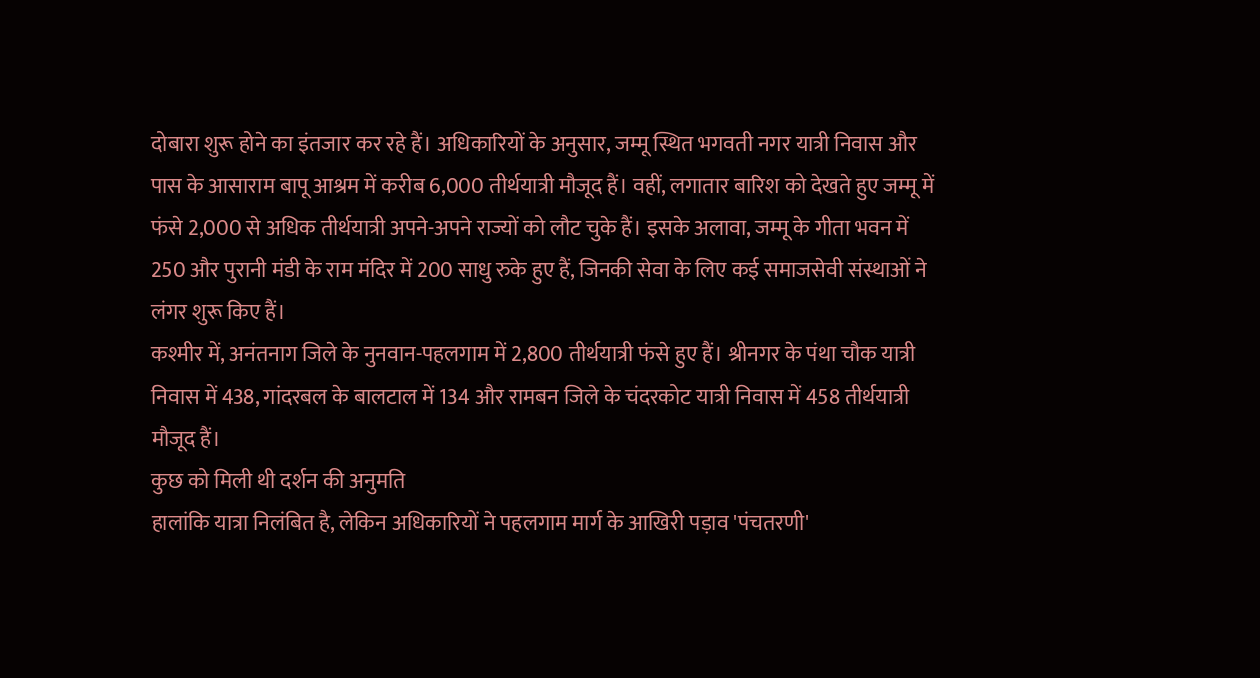दोबारा शुरू होने का इंतजार कर रहे हैं। अधिकारियों के अनुसार, जम्मू स्थित भगवती नगर यात्री निवास और पास के आसाराम बापू आश्रम में करीब 6,000 तीर्थयात्री मौजूद हैं। वहीं, लगातार बारिश को देखते हुए जम्मू में फंसे 2,000 से अधिक तीर्थयात्री अपने-अपने राज्यों को लौट चुके हैं। इसके अलावा, जम्मू के गीता भवन में 250 और पुरानी मंडी के राम मंदिर में 200 साधु रुके हुए हैं, जिनकी सेवा के लिए कई समाजसेवी संस्थाओं ने लंगर शुरू किए हैं।
कश्मीर में, अनंतनाग जिले के नुनवान-पहलगाम में 2,800 तीर्थयात्री फंसे हुए हैं। श्रीनगर के पंथा चौक यात्री निवास में 438, गांदरबल के बालटाल में 134 और रामबन जिले के चंदरकोट यात्री निवास में 458 तीर्थयात्री मौजूद हैं।
कुछ को मिली थी दर्शन की अनुमति
हालांकि यात्रा निलंबित है, लेकिन अधिकारियों ने पहलगाम मार्ग के आखिरी पड़ाव 'पंचतरणी'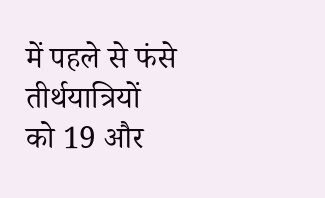में पहले से फंसे तीर्थयात्रियों को 19 और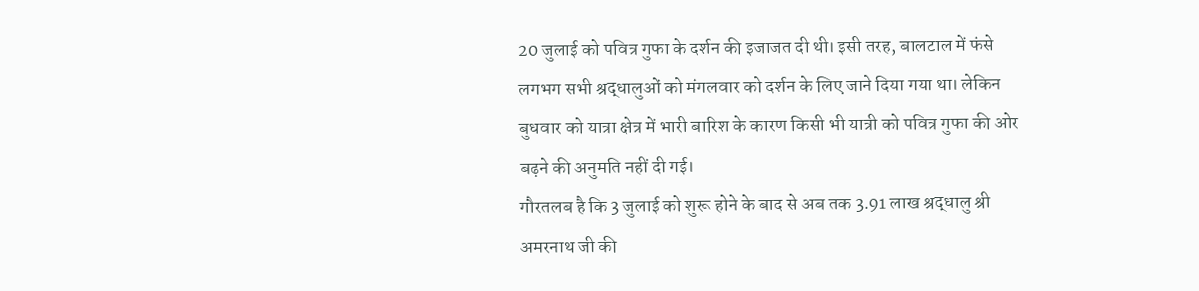20 जुलाई को पवित्र गुफा के दर्शन की इजाजत दी थी। इसी तरह, बालटाल में फंसे लगभग सभी श्रद्धालुओं को मंगलवार को दर्शन के लिए जाने दिया गया था। लेकिन बुधवार को यात्रा क्षेत्र में भारी बारिश के कारण किसी भी यात्री को पवित्र गुफा की ओर बढ़ने की अनुमति नहीं दी गई।
गौरतलब है कि 3 जुलाई को शुरू होने के बाद से अब तक 3.91 लाख श्रद्धालु श्री अमरनाथ जी की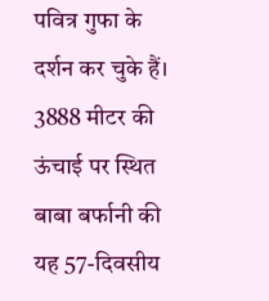पवित्र गुफा के दर्शन कर चुके हैं। 3888 मीटर की ऊंचाई पर स्थित बाबा बर्फानी की यह 57-दिवसीय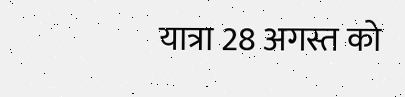यात्रा 28 अगस्त को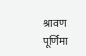श्रावण पूर्णिमा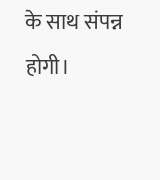के साथ संपन्न होगी।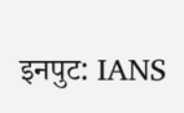इनपुट: IANS